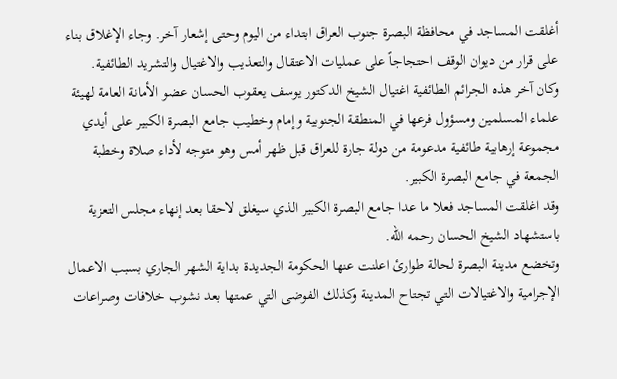أغلقت المساجد في محافظة البصرة جنوب العراق ابتداء من اليوم وحتى إشعار آخر. وجاء الإغلاق بناء على قرار من ديوان الوقف احتجاجاً على عمليات الاعتقال والتعذيب والاغتيال والتشريد الطائفية.
وكان آخر هذه الجرائم الطائفية اغتيال الشيخ الدكتور يوسف يعقوب الحسان عضو الأمانة العامة لهيئة علماء المسلمين ومسؤول فرعها في المنطقة الجنوبية وإمام وخطيب جامع البصرة الكبير على أيدي مجموعة إرهابية طائفية مدعومة من دولة جارة للعراق قبل ظهر أمس وهو متوجه لأداء صلاة وخطبة الجمعة في جامع البصرة الكبير.
وقد اغلقت المساجد فعلا ما عدا جامع البصرة الكبير الذي سيغلق لاحقا بعد إنهاء مجلس التعزية باستشهاد الشيخ الحسان رحمه الله.
وتخضع مدينة البصرة لحالة طوارئ اعلنت عنها الحكومة الجديدة بداية الشهر الجاري بسبب الاعمال الإجرامية والاغتيالات التي تجتاح المدينة وكذلك الفوضى التي عمتها بعد نشوب خلافات وصراعات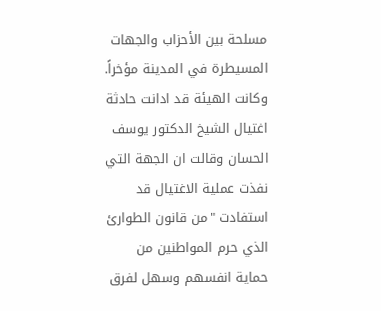مسلحة بين الأحزاب والجهات المسيطرة في المدينة مؤخراً.
وكانت الهيئة قد ادانت حادثة اغتيال الشيخ الدكتور يوسف الحسان وقالت ان الجهة التي نفذت عملية الاغتيال قد استفادت "من قانون الطوارئ الذي حرم المواطنين من حماية انفسهم وسهل لفرق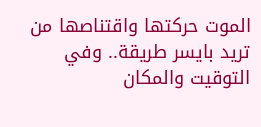الموت حركتها واقتناصها من تريد بايسر طريقة.. وفي التوقيت والمكان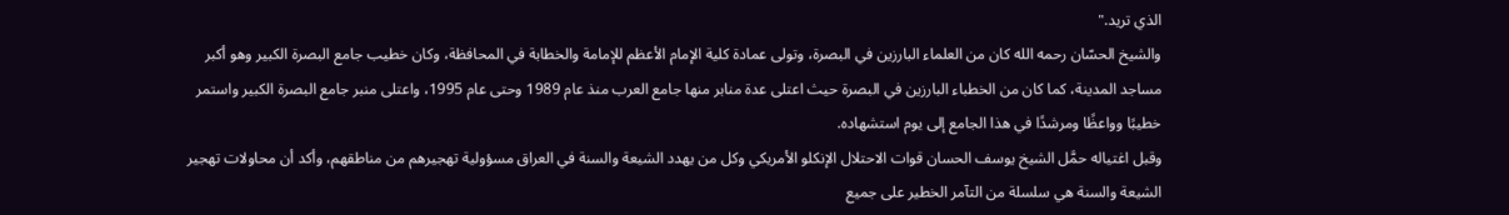الذي تريد."
والشيخ الحسّان رحمه الله كان من العلماء البارزين في البصرة، وتولى عمادة كلية الإمام الأعظم للإمامة والخطابة في المحافظة، وكان خطيب جامع البصرة الكبير وهو أكبر مساجد المدينة، كما كان من الخطباء البارزين في البصرة حيث اعتلى عدة منابر منها جامع العرب منذ عام 1989 وحتى عام 1995، واعتلى منبر جامع البصرة الكبير واستمر خطيبًا وواعظًا ومرشدًا في هذا الجامع إلى يوم استشهاده.
وقبل اغتياله حمَّل الشيخ يوسف الحسان قوات الاحتلال الإنكلو الأمريكي وكل من يهدد الشيعة والسنة في العراق مسؤولية تهجيرهم من مناطقهم، وأكد أن محاولات تهجير الشيعة والسنة هي سلسلة من التآمر الخطير على جميع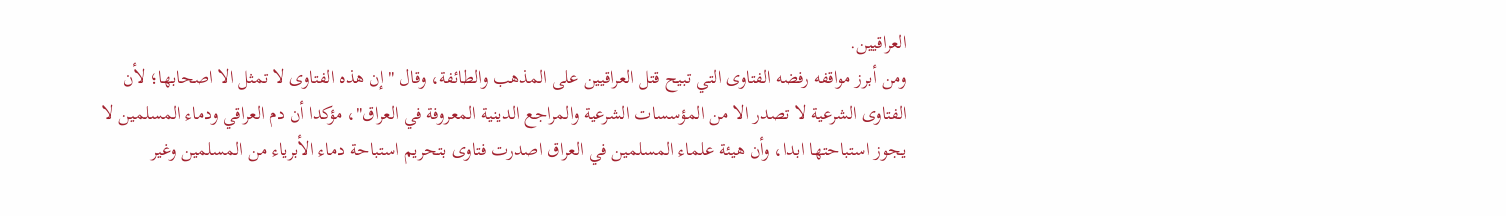العراقيين.
ومن أبرز مواقفه رفضه الفتاوى التي تبيح قتل العراقيين على المذهب والطائفة، وقال "إن هذه الفتاوى لا تمثل الا اصحابها؛ لأن الفتاوى الشرعية لا تصدر الا من المؤسسات الشرعية والمراجع الدينية المعروفة في العراق"، مؤكدا أن دم العراقي ودماء المسلمين لا يجوز استباحتها ابدا، وأن هيئة علماء المسلمين في العراق اصدرت فتاوى بتحريم استباحة دماء الأبرياء من المسلمين وغير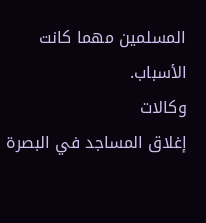المسلمين مهما كانت الأسباب.
وكالات
إغلاق المساجد في البصرة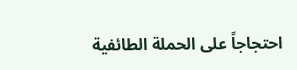احتجاجاً على الحملة الطائفية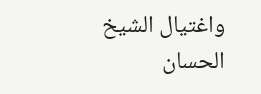واغتيال الشيخ الحسان